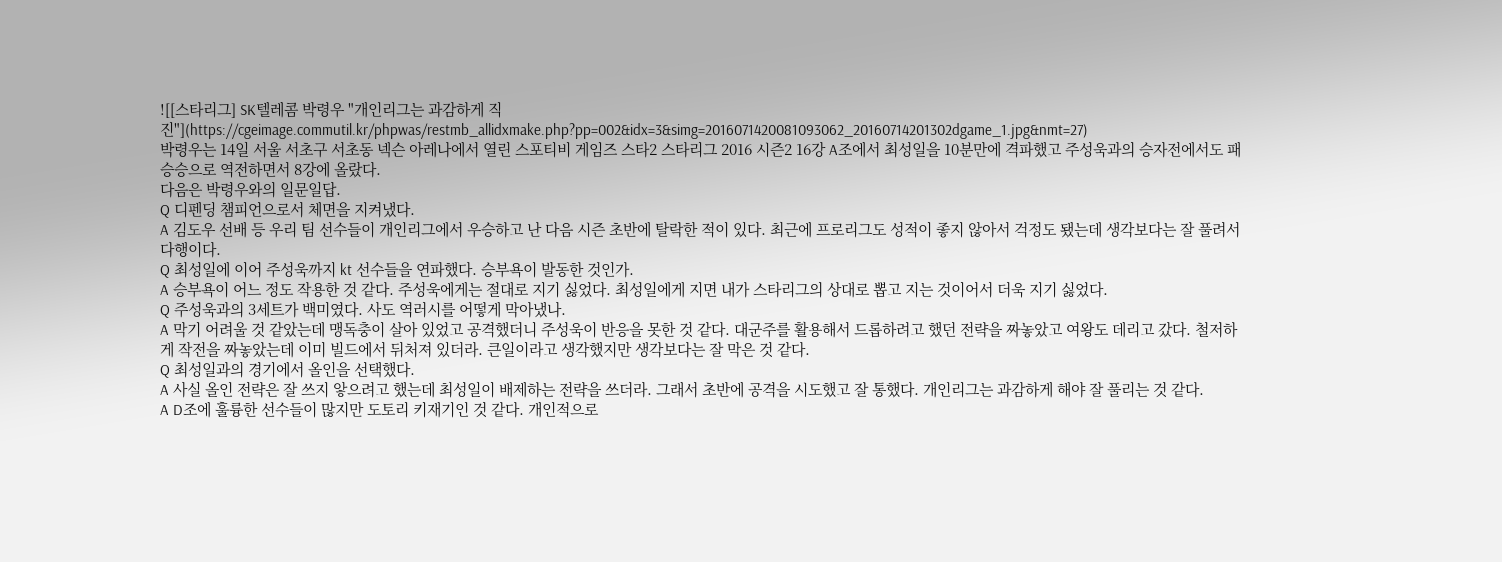![[스타리그] SK텔레콤 박령우 "개인리그는 과감하게 직진"](https://cgeimage.commutil.kr/phpwas/restmb_allidxmake.php?pp=002&idx=3&simg=2016071420081093062_20160714201302dgame_1.jpg&nmt=27)
박령우는 14일 서울 서초구 서초동 넥슨 아레나에서 열린 스포티비 게임즈 스타2 스타리그 2016 시즌2 16강 A조에서 최성일을 10분만에 격파했고 주성욱과의 승자전에서도 패승승으로 역전하면서 8강에 올랐다.
다음은 박령우와의 일문일답.
Q 디펜딩 챔피언으로서 체면을 지켜냈다.
A 김도우 선배 등 우리 팀 선수들이 개인리그에서 우승하고 난 다음 시즌 초반에 탈락한 적이 있다. 최근에 프로리그도 성적이 좋지 않아서 걱정도 됐는데 생각보다는 잘 풀려서 다행이다.
Q 최성일에 이어 주성욱까지 kt 선수들을 연파했다. 승부욕이 발동한 것인가.
A 승부욕이 어느 정도 작용한 것 같다. 주성욱에게는 절대로 지기 싫었다. 최성일에게 지면 내가 스타리그의 상대로 뽑고 지는 것이어서 더욱 지기 싫었다.
Q 주성욱과의 3세트가 백미였다. 사도 역러시를 어떻게 막아냈나.
A 막기 어려울 것 같았는데 맹독충이 살아 있었고 공격했더니 주성욱이 반응을 못한 것 같다. 대군주를 활용해서 드롭하려고 했던 전략을 짜놓았고 여왕도 데리고 갔다. 철저하게 작전을 짜놓았는데 이미 빌드에서 뒤처져 있더라. 큰일이라고 생각했지만 생각보다는 잘 막은 것 같다.
Q 최성일과의 경기에서 올인을 선택했다.
A 사실 올인 전략은 잘 쓰지 앟으려고 했는데 최성일이 배제하는 전략을 쓰더라. 그래서 초반에 공격을 시도했고 잘 통했다. 개인리그는 과감하게 해야 잘 풀리는 것 같다.
A D조에 훌륭한 선수들이 많지만 도토리 키재기인 것 같다. 개인적으로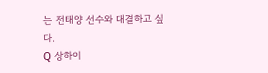는 전태양 선수와 대결하고 싶다.
Q 상하이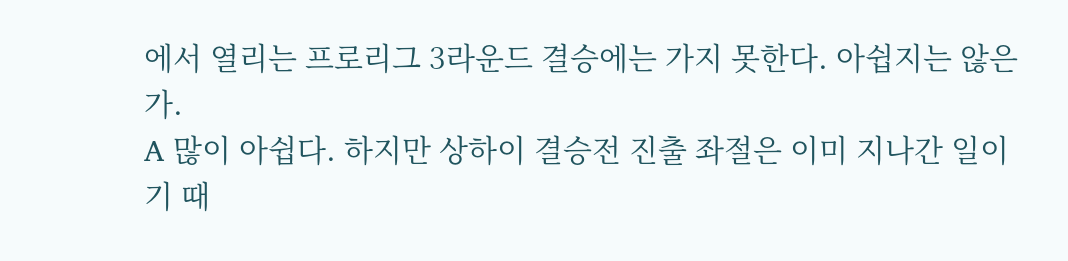에서 열리는 프로리그 3라운드 결승에는 가지 못한다. 아쉽지는 않은가.
A 많이 아쉽다. 하지만 상하이 결승전 진출 좌절은 이미 지나간 일이기 때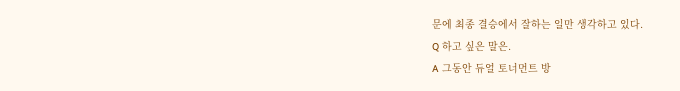문에 최종 결승에서 잘하는 일만 생각하고 있다.
Q 하고 싶은 말은.
A 그동안 듀얼 토너먼트 방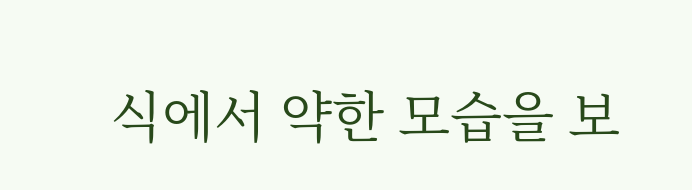식에서 약한 모습을 보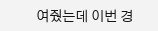여줬는데 이번 경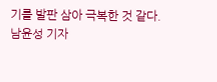기를 발판 삼아 극복한 것 같다.
남윤성 기자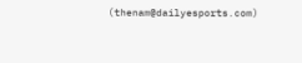(thenam@dailyesports.com)